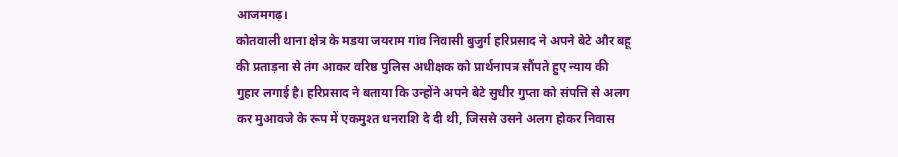आजमगढ़।
कोतवाली थाना क्षेत्र के मडया जयराम गांव निवासी बुजुर्ग हरिप्रसाद ने अपने बेटे और बहू की प्रताड़ना से तंग आकर वरिष्ठ पुलिस अधीक्षक को प्रार्थनापत्र सौंपते हुए न्याय की गुहार लगाई है। हरिप्रसाद ने बताया कि उन्होंने अपने बेटे सुधीर गुप्ता को संपत्ति से अलग कर मुआवजे के रूप में एकमुश्त धनराशि दे दी थी, जिससे उसने अलग होकर निवास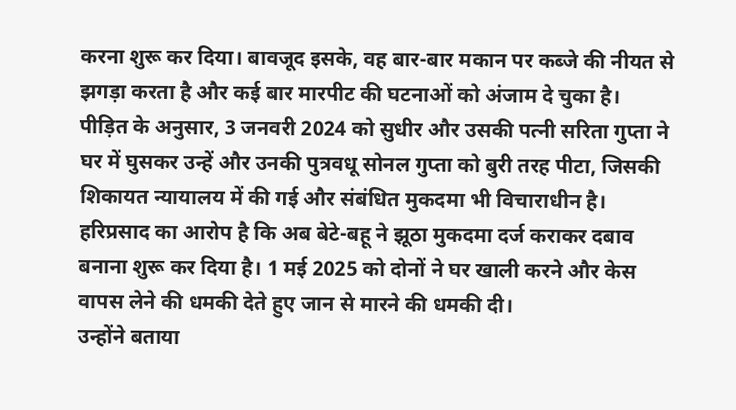करना शुरू कर दिया। बावजूद इसके, वह बार-बार मकान पर कब्जे की नीयत से झगड़ा करता है और कई बार मारपीट की घटनाओं को अंजाम दे चुका है।
पीड़ित के अनुसार, 3 जनवरी 2024 को सुधीर और उसकी पत्नी सरिता गुप्ता ने घर में घुसकर उन्हें और उनकी पुत्रवधू सोनल गुप्ता को बुरी तरह पीटा, जिसकी शिकायत न्यायालय में की गई और संबंधित मुकदमा भी विचाराधीन है।
हरिप्रसाद का आरोप है कि अब बेटे-बहू ने झूठा मुकदमा दर्ज कराकर दबाव बनाना शुरू कर दिया है। 1 मई 2025 को दोनों ने घर खाली करने और केस वापस लेने की धमकी देते हुए जान से मारने की धमकी दी।
उन्होंने बताया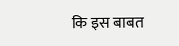कि इस बाबत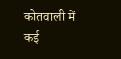कोतवाली में कई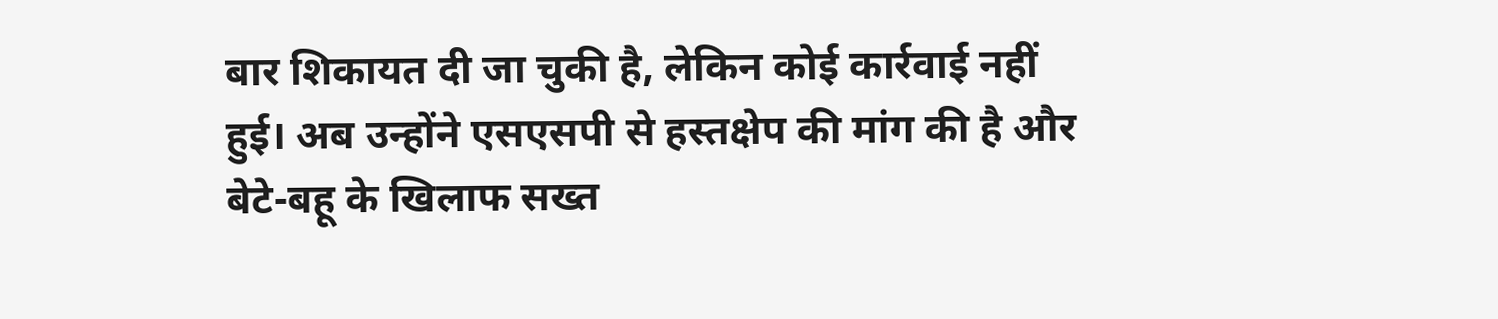बार शिकायत दी जा चुकी है, लेकिन कोई कार्रवाई नहीं हुई। अब उन्होंने एसएसपी से हस्तक्षेप की मांग की है और बेटे-बहू के खिलाफ सख्त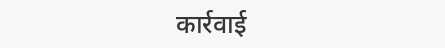कार्रवाई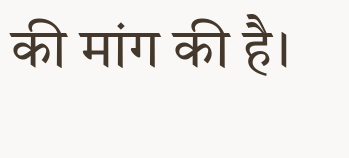की मांग की है।